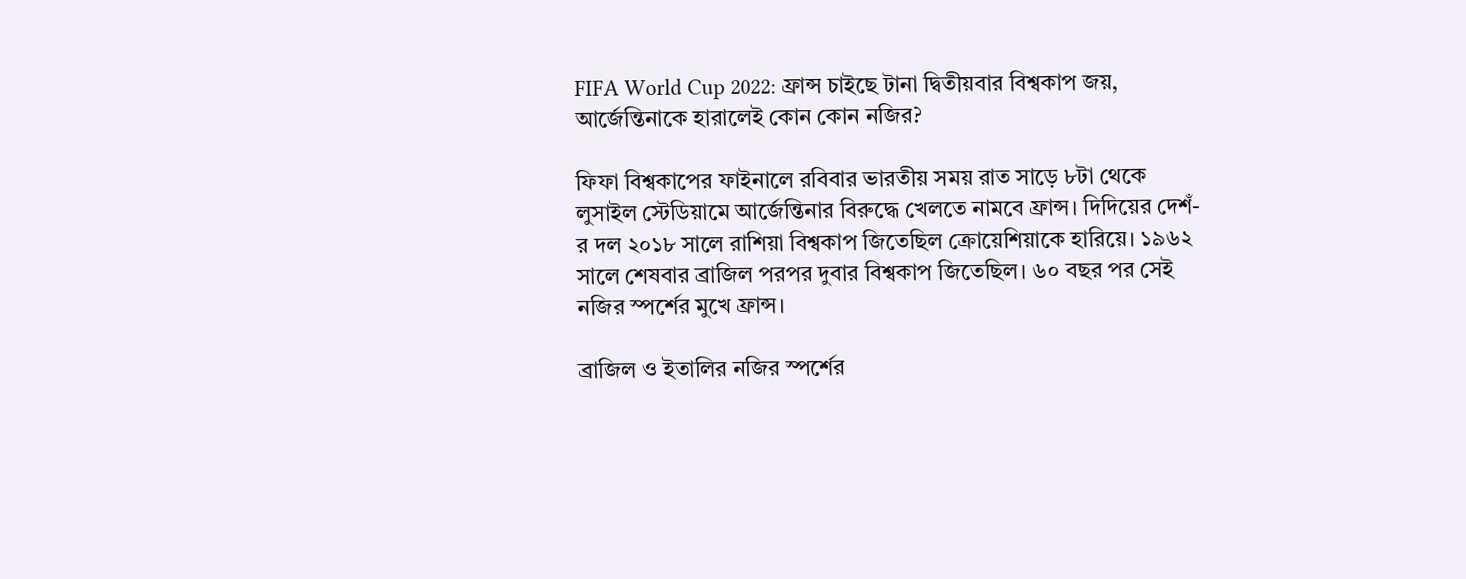FIFA World Cup 2022: ফ্রান্স চাইছে টানা দ্বিতীয়বার বিশ্বকাপ জয়, আর্জেন্তিনাকে হারালেই কোন কোন নজির?

ফিফা বিশ্বকাপের ফাইনালে রবিবার ভারতীয় সময় রাত সাড়ে ৮টা থেকে লুসাইল স্টেডিয়ামে আর্জেন্তিনার বিরুদ্ধে খেলতে নামবে ফ্রান্স। দিদিয়ের দেশঁ-র দল ২০১৮ সালে রাশিয়া বিশ্বকাপ জিতেছিল ক্রোয়েশিয়াকে হারিয়ে। ১৯৬২ সালে শেষবার ব্রাজিল পরপর দুবার বিশ্বকাপ জিতেছিল। ৬০ বছর পর সেই নজির স্পর্শের মুখে ফ্রান্স।

ব্রাজিল ও ইতালির নজির স্পর্শের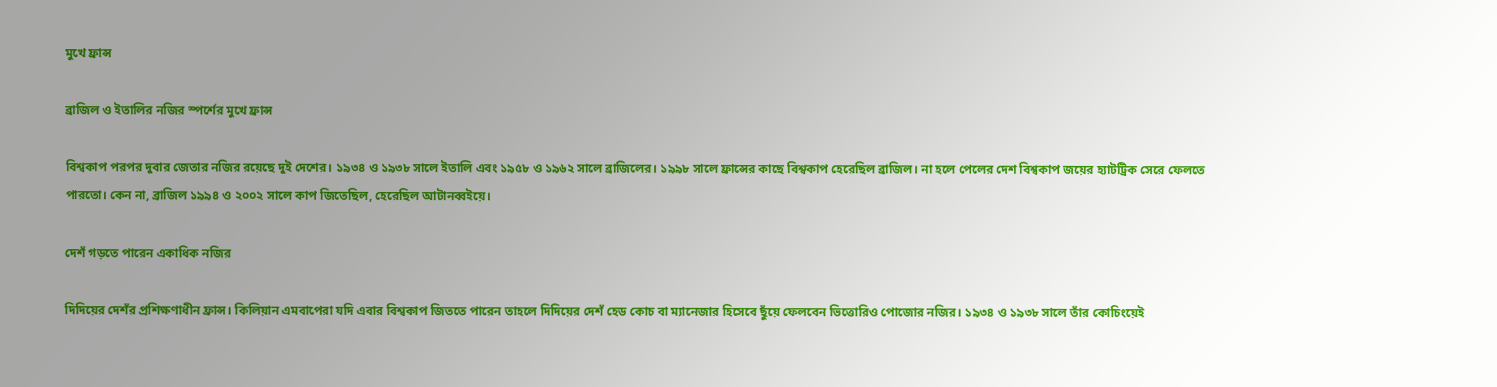মুখে ফ্রান্স

ব্রাজিল ও ইতালির নজির স্পর্শের মুখে ফ্রান্স

বিশ্বকাপ পরপর দুবার জেতার নজির রয়েছে দুই দেশের। ১৯৩৪ ও ১৯৩৮ সালে ইতালি এবং ১৯৫৮ ও ১৯৬২ সালে ব্রাজিলের। ১৯৯৮ সালে ফ্রান্সের কাছে বিশ্বকাপ হেরেছিল ব্রাজিল। না হলে পেলের দেশ বিশ্বকাপ জয়ের হ্যাটট্রিক সেরে ফেলতে পারতো। কেন না, ব্রাজিল ১৯৯৪ ও ২০০২ সালে কাপ জিতেছিল, হেরেছিল আটানব্বইয়ে।

দেশঁ গড়তে পারেন একাধিক নজির

দিদিয়ের দেশঁর প্রশিক্ষণাধীন ফ্রান্স। কিলিয়ান এমবাপেরা যদি এবার বিশ্বকাপ জিততে পারেন তাহলে দিদিয়ের দেশঁ হেড কোচ বা ম্যানেজার হিসেবে ছুঁয়ে ফেলবেন ভিত্তোরিও পোজোর নজির। ১৯৩৪ ও ১৯৩৮ সালে তাঁর কোচিংয়েই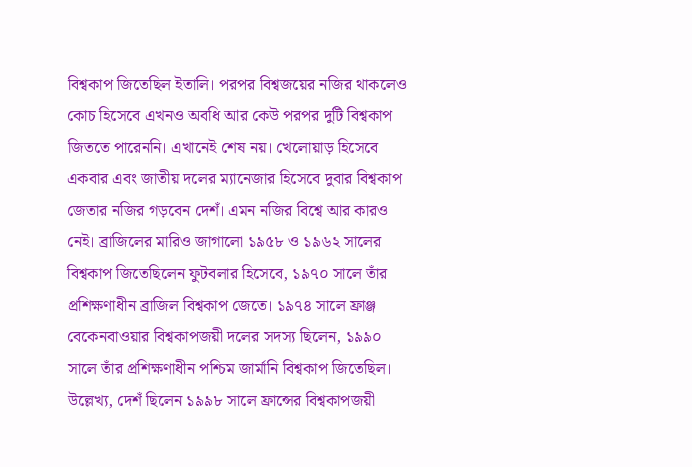বিশ্বকাপ জিতেছিল ইতালি। পরপর বিশ্বজয়ের নজির থাকলেও কোচ হিসেবে এখনও অবধি আর কেউ পরপর দুটি বিশ্বকাপ জিততে পারেননি। এখানেই শেষ নয়। খেলোয়াড় হিসেবে একবার এবং জাতীয় দলের ম্যানেজার হিসেবে দুবার বিশ্বকাপ জেতার নজির গড়বেন দেশঁ। এমন নজির বিশ্বে আর কারও নেই। ব্রাজিলের মারিও জাগালো ১৯৫৮ ও ১৯৬২ সালের বিশ্বকাপ জিতেছিলেন ফুটবলার হিসেবে, ১৯৭০ সালে তাঁর প্রশিক্ষণাধীন ব্রাজিল বিশ্বকাপ জেতে। ১৯৭৪ সালে ফ্রাঞ্জ বেকেনবাওয়ার বিশ্বকাপজয়ী দলের সদস্য ছিলেন, ১৯৯০ সালে তাঁর প্রশিক্ষণাধীন পশ্চিম জার্মানি বিশ্বকাপ জিতেছিল। উল্লেখ্য, দেশঁ ছিলেন ১৯৯৮ সালে ফ্রান্সের বিশ্বকাপজয়ী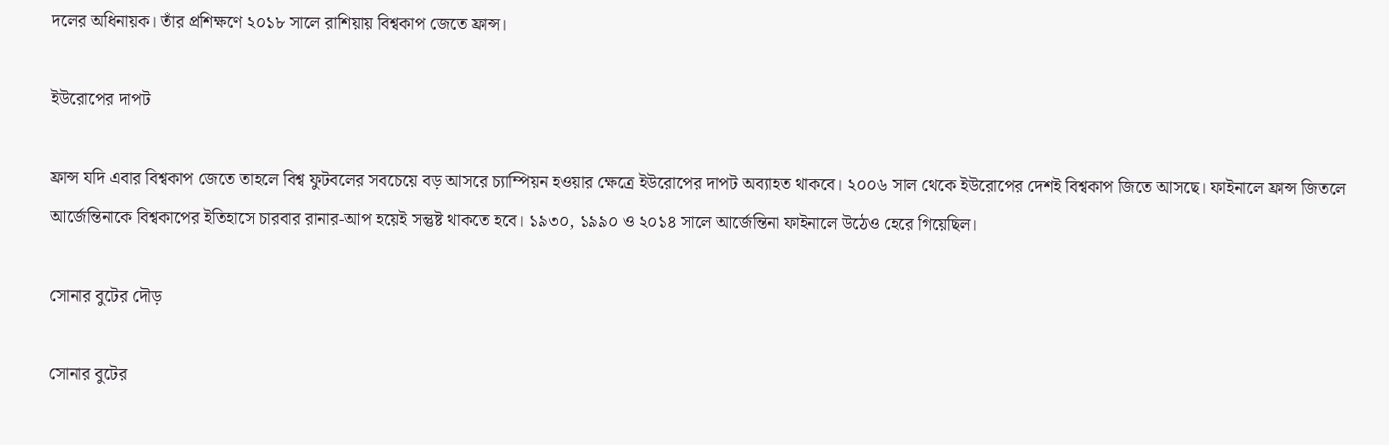দলের অধিনায়ক। তাঁর প্রশিক্ষণে ২০১৮ সালে রাশিয়ায় বিশ্বকাপ জেতে ফ্রান্স।

ইউরোপের দাপট

ফ্রান্স যদি এবার বিশ্বকাপ জেতে তাহলে বিশ্ব ফুটবলের সবচেয়ে বড় আসরে চ্যাম্পিয়ন হওয়ার ক্ষেত্রে ইউরোপের দাপট অব্যাহত থাকবে। ২০০৬ সাল থেকে ইউরোপের দেশই বিশ্বকাপ জিতে আসছে। ফাইনালে ফ্রান্স জিতলে আর্জেন্তিনাকে বিশ্বকাপের ইতিহাসে চারবার রানার-আপ হয়েই সন্তুষ্ট থাকতে হবে। ১৯৩০, ১৯৯০ ও ২০১৪ সালে আর্জেন্তিনা ফাইনালে উঠেও হেরে গিয়েছিল।

সোনার বুটের দৌড়

সোনার বুটের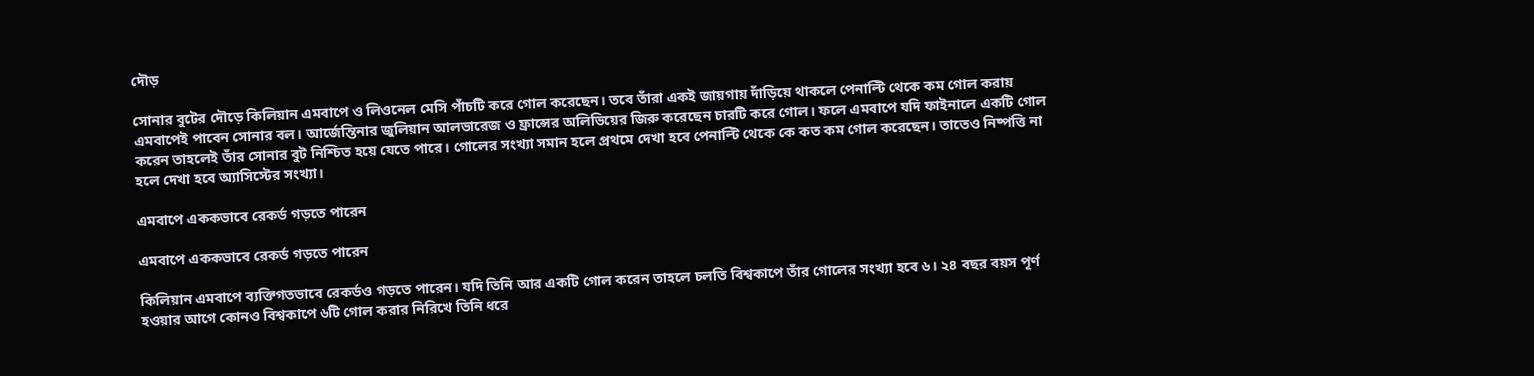দৌড়

সোনার বুটের দৌড়ে কিলিয়ান এমবাপে ও লিওনেল মেসি পাঁচটি করে গোল করেছেন। তবে তাঁরা একই জায়গায় দাঁড়িয়ে থাকলে পেনাল্টি থেকে কম গোল করায় এমবাপেই পাবেন সোনার বল। আর্জেন্তিনার জুলিয়ান আলভারেজ ও ফ্রান্সের অলিভিয়ের জিরু করেছেন চারটি করে গোল। ফলে এমবাপে যদি ফাইনালে একটি গোল করেন তাহলেই তাঁর সোনার বুট নিশ্চিত হয়ে যেতে পারে। গোলের সংখ্যা সমান হলে প্রথমে দেখা হবে পেনাল্টি থেকে কে কত কম গোল করেছেন। তাতেও নিষ্পত্তি না হলে দেখা হবে অ্যাসিস্টের সংখ্যা।

এমবাপে এককভাবে রেকর্ড গড়তে পারেন

এমবাপে এককভাবে রেকর্ড গড়তে পারেন

কিলিয়ান এমবাপে ব্যক্তিগতভাবে রেকর্ডও গড়তে পারেন। যদি তিনি আর একটি গোল করেন তাহলে চলতি বিশ্বকাপে তাঁর গোলের সংখ্যা হবে ৬। ২৪ বছর বয়স পূর্ণ হওয়ার আগে কোনও বিশ্বকাপে ৬টি গোল করার নিরিখে তিনি ধরে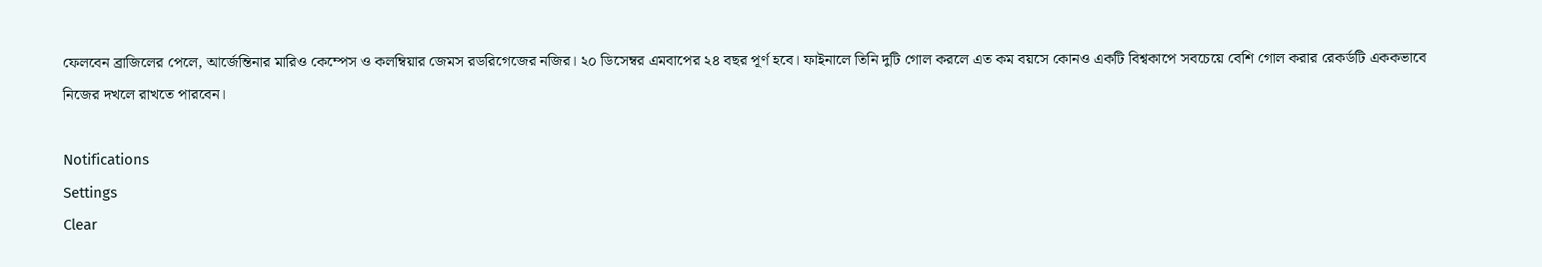ফেলবেন ব্রাজিলের পেলে, আর্জেন্তিনার মারিও কেম্পেস ও কলম্বিয়ার জেমস রডরিগেজের নজির। ২০ ডিসেম্বর এমবাপের ২৪ বছর পূর্ণ হবে। ফাইনালে তিনি দুটি গোল করলে এত কম বয়সে কোনও একটি বিশ্বকাপে সবচেয়ে বেশি গোল করার রেকর্ডটি এককভাবে নিজের দখলে রাখতে পারবেন।

Notifications
Settings
Clear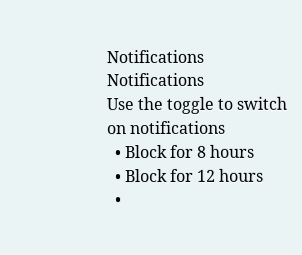Notifications
Notifications
Use the toggle to switch on notifications
  • Block for 8 hours
  • Block for 12 hours
  •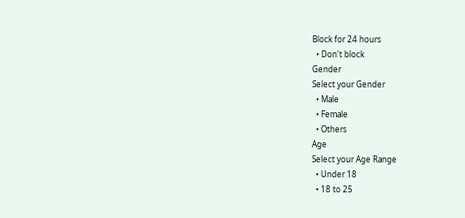Block for 24 hours
  • Don't block
Gender
Select your Gender
  • Male
  • Female
  • Others
Age
Select your Age Range
  • Under 18
  • 18 to 25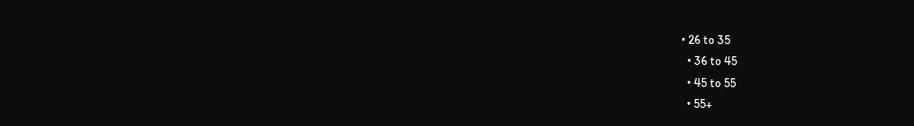• 26 to 35
  • 36 to 45
  • 45 to 55
  • 55+